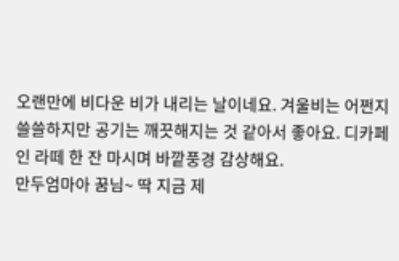오랜만에 비다운 비가 내리는 날이네요. 겨울비는 어쩐지 쓸쓸하지만 공기는 깨끗해지는 것 같아서 좋아요. 디카페인 라떼 한 잔 마시며 바깥풍경 감상해요.
만두엄마아 꿈님~ 딱 지금 제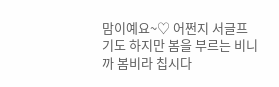맘이예요~♡ 어쩐지 서글프기도 하지만 봄을 부르는 비니까 봄비라 칩시다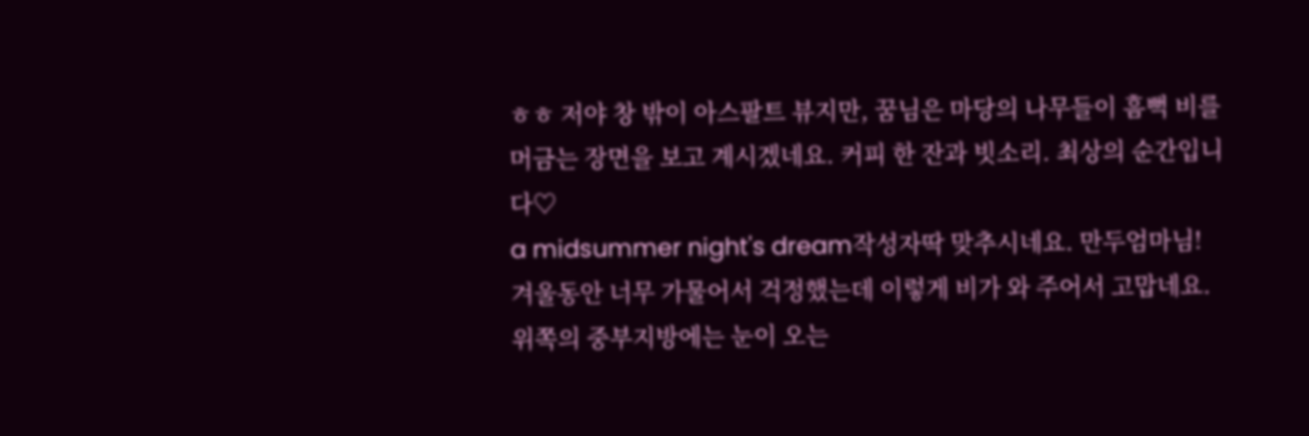ㅎㅎ 저야 창 밖이 아스팔트 뷰지만, 꿈님은 마당의 나무들이 흠뻑 비를 머금는 장면을 보고 계시겠네요. 커피 한 잔과 빗소리. 최상의 순간입니다♡
a midsummer night's dream작성자딱 맞추시네요. 만두엄마님! 겨울동안 너무 가물어서 걱정했는데 이렇게 비가 와 주어서 고맙네요. 위쪽의 중부지방에는 눈이 오는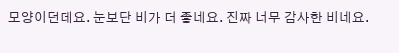모양이던데요. 눈보단 비가 더 좋네요. 진짜 너무 감사한 비네요.